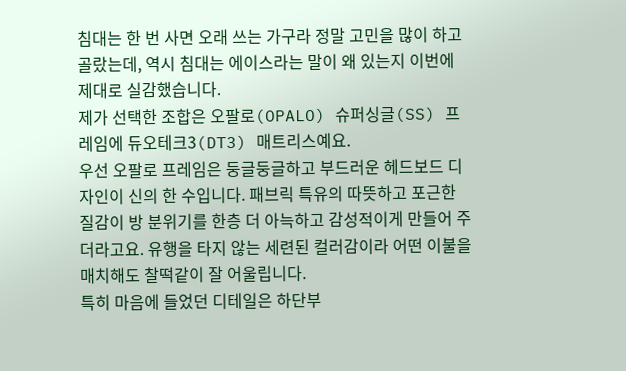침대는 한 번 사면 오래 쓰는 가구라 정말 고민을 많이 하고 골랐는데, 역시 침대는 에이스라는 말이 왜 있는지 이번에 제대로 실감했습니다.
제가 선택한 조합은 오팔로(OPALO) 슈퍼싱글(SS) 프레임에 듀오테크3(DT3) 매트리스예요.
우선 오팔로 프레임은 둥글둥글하고 부드러운 헤드보드 디자인이 신의 한 수입니다. 패브릭 특유의 따뜻하고 포근한 질감이 방 분위기를 한층 더 아늑하고 감성적이게 만들어 주더라고요. 유행을 타지 않는 세련된 컬러감이라 어떤 이불을 매치해도 찰떡같이 잘 어울립니다.
특히 마음에 들었던 디테일은 하단부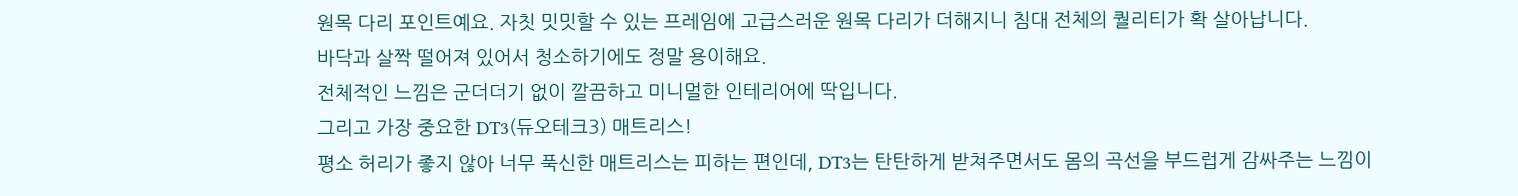원목 다리 포인트예요. 자칫 밋밋할 수 있는 프레임에 고급스러운 원목 다리가 더해지니 침대 전체의 퀄리티가 확 살아납니다.
바닥과 살짝 떨어져 있어서 청소하기에도 정말 용이해요.
전체적인 느낌은 군더더기 없이 깔끔하고 미니멀한 인테리어에 딱입니다.
그리고 가장 중요한 DT3(듀오테크3) 매트리스!
평소 허리가 좋지 않아 너무 푹신한 매트리스는 피하는 편인데, DT3는 탄탄하게 받쳐주면서도 몸의 곡선을 부드럽게 감싸주는 느낌이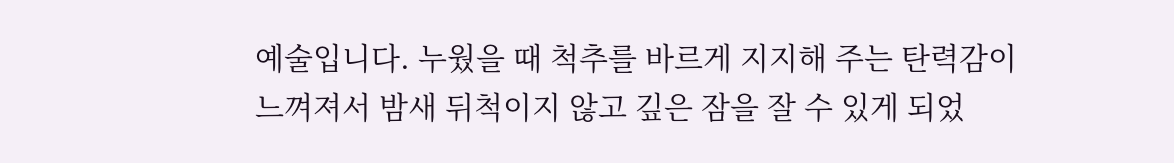예술입니다. 누웠을 때 척추를 바르게 지지해 주는 탄력감이 느껴져서 밤새 뒤척이지 않고 깊은 잠을 잘 수 있게 되었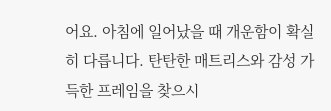어요. 아침에 일어났을 때 개운함이 확실히 다릅니다. 탄탄한 매트리스와 감성 가득한 프레임을 찾으시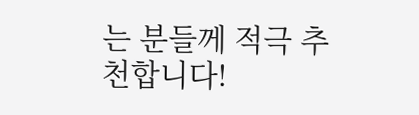는 분들께 적극 추천합니다!